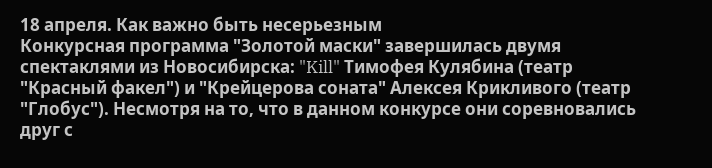18 апреля. Как важно быть несерьезным
Конкурсная программа "Золотой маски" завершилась двумя спектаклями из Новосибирска: "Kill" Тимофея Кулябина (театр "Красный факел") и "Крейцерова соната" Алексея Крикливого (театр "Глобус"). Несмотря на то, что в данном конкурсе они соревновались друг с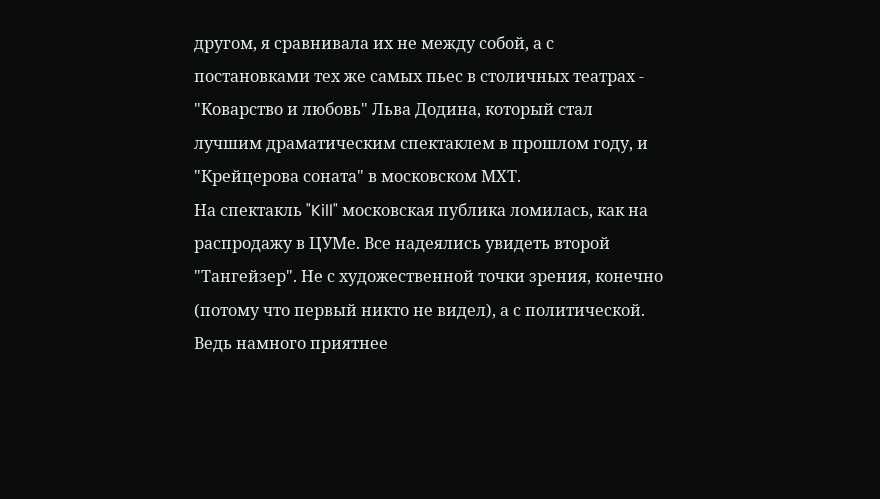другом, я сравнивала их не между собой, а с постановками тех же самых пьес в столичных театрах - "Коварство и любовь" Льва Додина, который стал лучшим драматическим спектаклем в прошлом году, и "Крейцерова соната" в московском МХТ.
На спектакль "Kill" московская публика ломилась, как на распродажу в ЦУМе. Все надеялись увидеть второй "Тангейзер". Не с художественной точки зрения, конечно (потому что первый никто не видел), а с политической. Ведь намного приятнее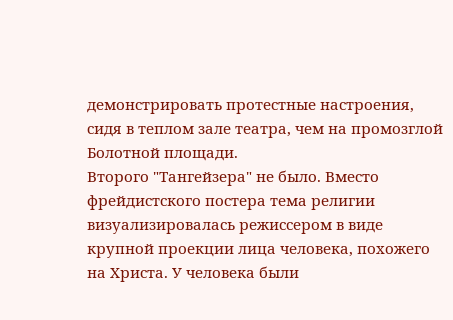демонстрировать протестные настроения, сидя в теплом зале театра, чем на промозглой Болотной площади.
Второго "Тангейзера" не было. Вместо фрейдистского постера тема религии визуализировалась режиссером в виде крупной проекции лица человека, похожего на Христа. У человека были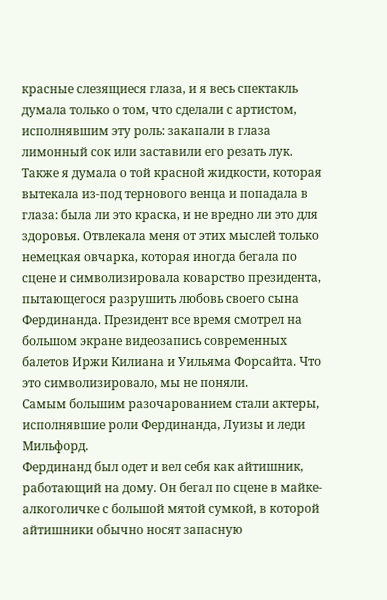красные слезящиеся глаза, и я весь спектакль думала только о том, что сделали с артистом, исполнявшим эту роль: закапали в глаза лимонный сок или заставили его резать лук. Также я думала о той красной жидкости, которая вытекала из-под тернового венца и попадала в глаза: была ли это краска, и не вредно ли это для здоровья. Отвлекала меня от этих мыслей только немецкая овчарка, которая иногда бегала по сцене и символизировала коварство президента, пытающегося разрушить любовь своего сына Фердинанда. Президент все время смотрел на большом экране видеозапись современных балетов Иржи Килиана и Уильяма Форсайта. Что это символизировало, мы не поняли.
Самым большим разочарованием стали актеры, исполнявшие роли Фердинанда, Луизы и леди Мильфорд.
Фердинанд был одет и вел себя как айтишник, работающий на дому. Он бегал по сцене в майке-алкоголичке с большой мятой сумкой, в которой айтишники обычно носят запасную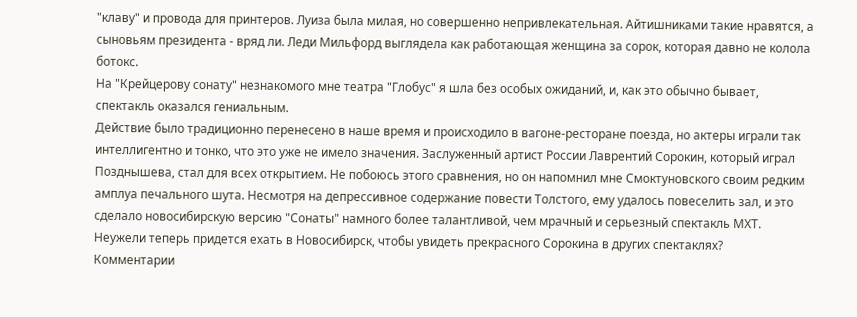"клаву" и провода для принтеров. Луиза была милая, но совершенно непривлекательная. Айтишниками такие нравятся, а сыновьям президента - вряд ли. Леди Мильфорд выглядела как работающая женщина за сорок, которая давно не колола ботокс.
На "Крейцерову сонату" незнакомого мне театра "Глобус" я шла без особых ожиданий, и, как это обычно бывает, спектакль оказался гениальным.
Действие было традиционно перенесено в наше время и происходило в вагоне-ресторане поезда, но актеры играли так интеллигентно и тонко, что это уже не имело значения. Заслуженный артист России Лаврентий Сорокин, который играл Позднышева, стал для всех открытием. Не побоюсь этого сравнения, но он напомнил мне Смоктуновского своим редким амплуа печального шута. Несмотря на депрессивное содержание повести Толстого, ему удалось повеселить зал, и это сделало новосибирскую версию "Сонаты" намного более талантливой, чем мрачный и серьезный спектакль МХТ.
Неужели теперь придется ехать в Новосибирск, чтобы увидеть прекрасного Сорокина в других спектаклях?
Комментарии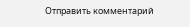Отправить комментарий